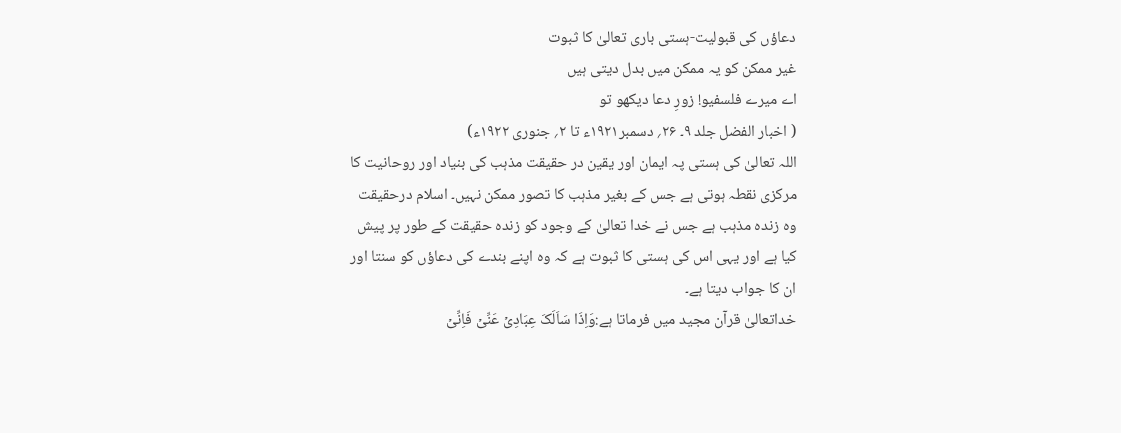دعاؤں کی قبولیت-ہستی باری تعالیٰ کا ثبوت
غیر ممکن کو یہ ممکن میں بدل دیتی ہیں
اے میرے فلسفیو! زورِ دعا دیکھو تو
( اخبار الفضل جلد ۹۔ ۲۶؍ دسمبر۱۹۲۱ء تا ۲؍ جنوری ۱۹۲۲ء)
اللہ تعالیٰ کی ہستی پہ ایمان اور یقین در حقیقت مذہب کی بنیاد اور روحانیت کا مرکزی نقطہ ہوتی ہے جس کے بغیر مذہب کا تصور ممکن نہیں۔ اسلام درحقیقت وہ زندہ مذہب ہے جس نے خدا تعالیٰ کے وجود کو زندہ حقیقت کے طور پر پیش کیا ہے اور یہی اس کی ہستی کا ثبوت ہے کہ وہ اپنے بندے کی دعاؤں کو سنتا اور ان کا جواب دیتا ہے۔
خداتعالیٰ قرآن مجید میں فرماتا ہے:وَاِذَا سَاَلَکَ عِبَادِیۡ عَنِّیۡ فَاِنِّیۡ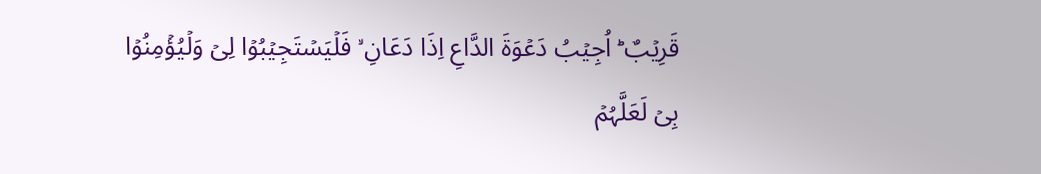قَرِیۡبٌ ؕ اُجِیۡبُ دَعۡوَۃَ الدَّاعِ اِذَا دَعَانِ ۙ فَلۡیَسۡتَجِیۡبُوۡا لِیۡ وَلۡیُؤۡمِنُوۡا بِیۡ لَعَلَّہُمۡ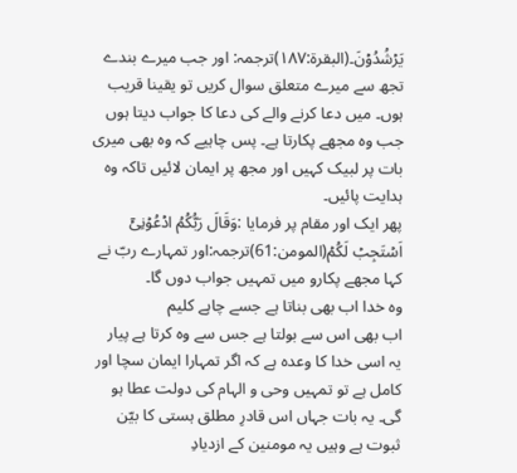یَرۡشُدُوۡنَ۔(البقرۃ:۱۸۷)ترجمہ: اور جب میرے بندے تجھ سے میرے متعلق سوال کریں تو یقینا قریب ہوں۔ میں دعا کرنے والے کی دعا کا جواب دیتا ہوں جب وہ مجھے پکارتا ہے۔ پس چاہیے کہ وہ بھی میری بات پر لبیک کہیں اور مجھ پر ایمان لائیں تاکہ وہ ہدایت پائیں۔
پھر ایک اور مقام پر فرمایا :وَقَالَ رَبُّکُمُ ادۡعُوۡنِیۡۤ اَسۡتَجِبۡ لَکُمۡ(المومن:61)ترجمہ:اور تمہارے ربّ نے کہا مجھے پکارو میں تمہیں جواب دوں گا۔
وہ خدا اب بھی بناتا ہے جسے چاہے کلیم
اب بھی اس سے بولتا ہے جس سے وہ کرتا ہے پیار
یہ اسی خدا کا وعدہ ہے کہ اگر تمہارا ایمان سچا اور کامل ہے تو تمہیں وحی و الہام کی دولت عطا ہو گی۔ یہ بات جہاں اس قادرِ مطلق ہستی کا بیّن ثبوت ہے وہیں یہ مومنین کے ازدیادِ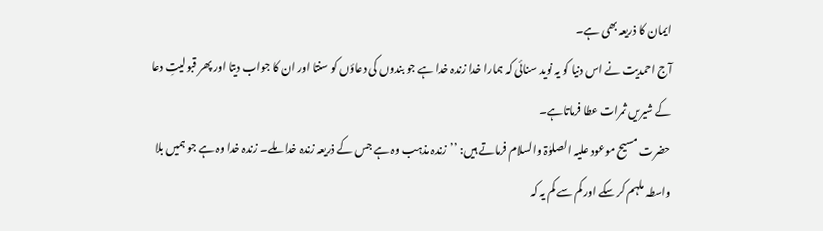ایمان کا ذریعہ بھی ہے۔
آج احمدیت نے اس دنیا کو یہ نوید سنائی کہ ہمارا خدا زندہ خدا ہے جو بندوں کی دعاؤں کو سنتا اور ان کا جواب دیتا اور پھر قبولیتِ دعا کے شیریں ثمرات عطا فرماتاہے۔
حضرت مسیح موعود علیہ الصلوٰۃ والسلام فرماتے ہیں: ’’زندہ مذہب وہ ہے جس کے ذریعہ زندہ خدا ملے۔ زندہ خدا وہ ہے جو ہمیں بلا واسطہ ملہم کر سکے اور کم سے کم یہ کہ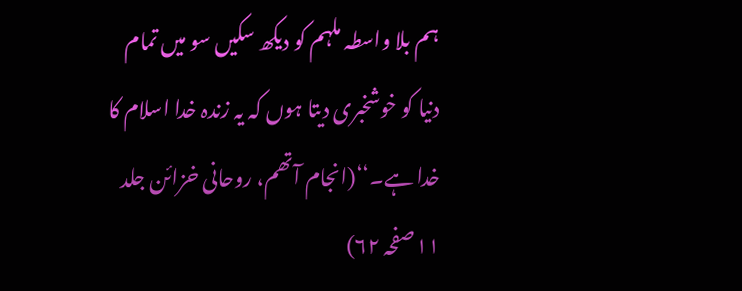ہم بلا واسطہ ملہم کو دیکھ سکیں سو میں تمام دنیا کو خوشخبری دیتا ہوں کہ یہ زندہ خدا اسلام کا خدا ہے۔‘‘(انجام آتھم، روحانی خزائن جلد ۱۱صفحہ ۶۲)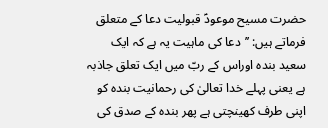حضرت مسیح موعودؑ قبولیت دعا کے متعلق فرماتے ہیں: ’’دعا کی ماہیت یہ ہے کہ ایک سعید بندہ اوراس کے ربّ میں ایک تعلق جاذبہ ہے یعنی پہلے خدا تعالیٰ کی رحمانیت بندہ کو اپنی طرف کھینچتی ہے پھر بندہ کے صدق کی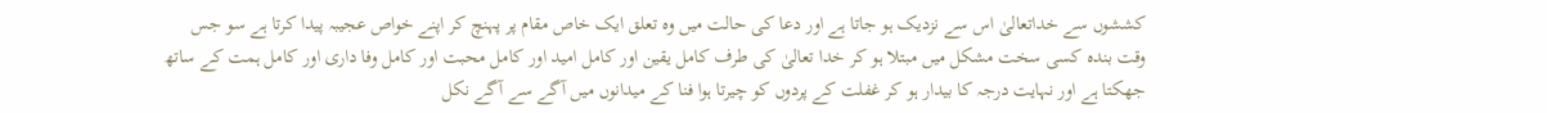کششوں سے خداتعالیٰ اس سے نزدیک ہو جاتا ہے اور دعا کی حالت میں وہ تعلق ایک خاص مقام پر پہنچ کر اپنے خواص عجیبہ پیدا کرتا ہے سو جس وقت بندہ کسی سخت مشکل میں مبتلا ہو کر خدا تعالیٰ کی طرف کامل یقین اور کامل امید اور کامل محبت اور کامل وفا داری اور کامل ہمت کے ساتھ جھکتا ہے اور نہایت درجہ کا بیدار ہو کر غفلت کے پردوں کو چیرتا ہوا فنا کے میدانوں میں آگے سے آگے نکل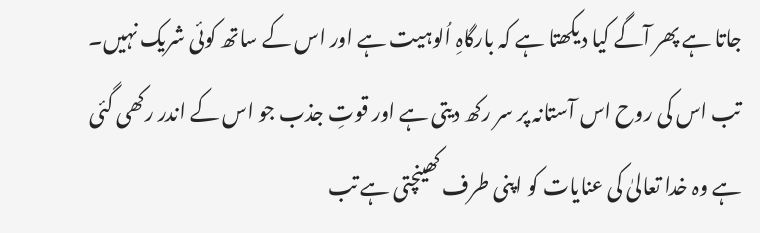جاتا ہے پھر آگے کیا دیکھتا ہے کہ بارگاہِ اُلوہیت ہے اور اس کے ساتھ کوئی شریک نہیں۔ تب اس کی روح اس آستانہ پر سر رکھ دیتی ہے اور قوتِ جذب جو اس کے اندر رکھی گئی ہے وہ خدا تعالیٰ کی عنایات کو اپنی طرف کھینچتی ہے تب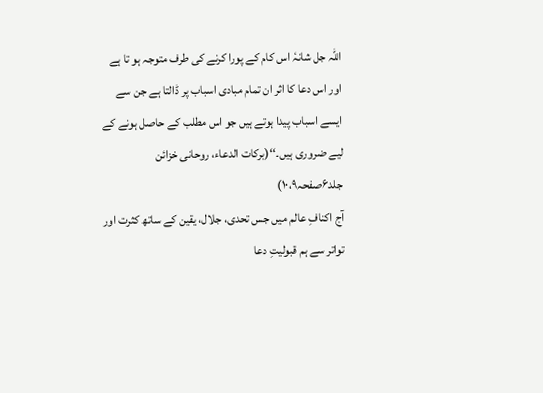اللہ جل شانہٗ اس کام کے پورا کرنے کی طرف متوجہ ہو تا ہے اور اس دعا کا اثر ان تمام مبادی اسباب پر ڈالتا ہے جن سے ایسے اسباب پیدا ہوتے ہیں جو اس مطلب کے حاصل ہونے کے لیے ضروری ہیں۔‘‘(برکات الدعاء، روحانی خزائن جلد۶صفحہ۱۰،۹)
آج اکنافِ عالم میں جس تحدی، جلال، یقین کے ساتھ کثرت اور تواتر سے ہم قبولیتِ دعا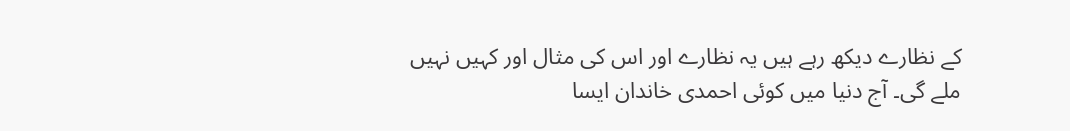کے نظارے دیکھ رہے ہیں یہ نظارے اور اس کی مثال اور کہیں نہیں ملے گی۔ آج دنیا میں کوئی احمدی خاندان ایسا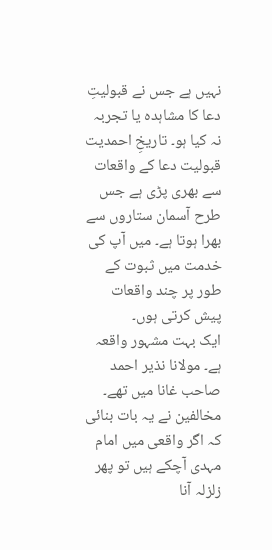نہیں ہے جس نے قبولیتِ دعا کا مشاہدہ یا تجربہ نہ کیا ہو۔ تاریخِ احمدیت قبولیت دعا کے واقعات سے بھری پڑی ہے جس طرح آسمان ستاروں سے بھرا ہوتا ہے۔ میں آپ کی خدمت میں ثبوت کے طور پر چند واقعات پیش کرتی ہوں۔
ایک بہت مشہور واقعہ ہے۔ مولانا نذیر احمد صاحب غانا میں تھے۔ مخالفین نے یہ بات بنائی کہ اگر واقعی میں امام مہدی آچکے ہیں تو پھر زلزلہ آنا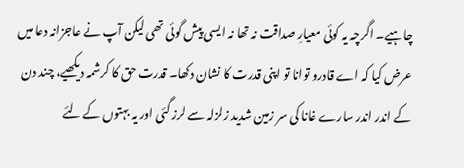چاہیے۔ اگرچہ یہ کوئی معیارِ صداقت نہ تھا نہ ایسی پیش گوئی تھی لیکن آپ نے عاجزانہ دعا میں عرض کیا کہ اے قادرو توانا تو اپنی قدرت کا نشان دکھا۔ قدرت حق کا کرشمہ دیکھیے، چند دن کے اندر اندر سارے غانا کی سر زمین شدید زلزلہ سے لرز گئی اور یہ بہتوں کے لئے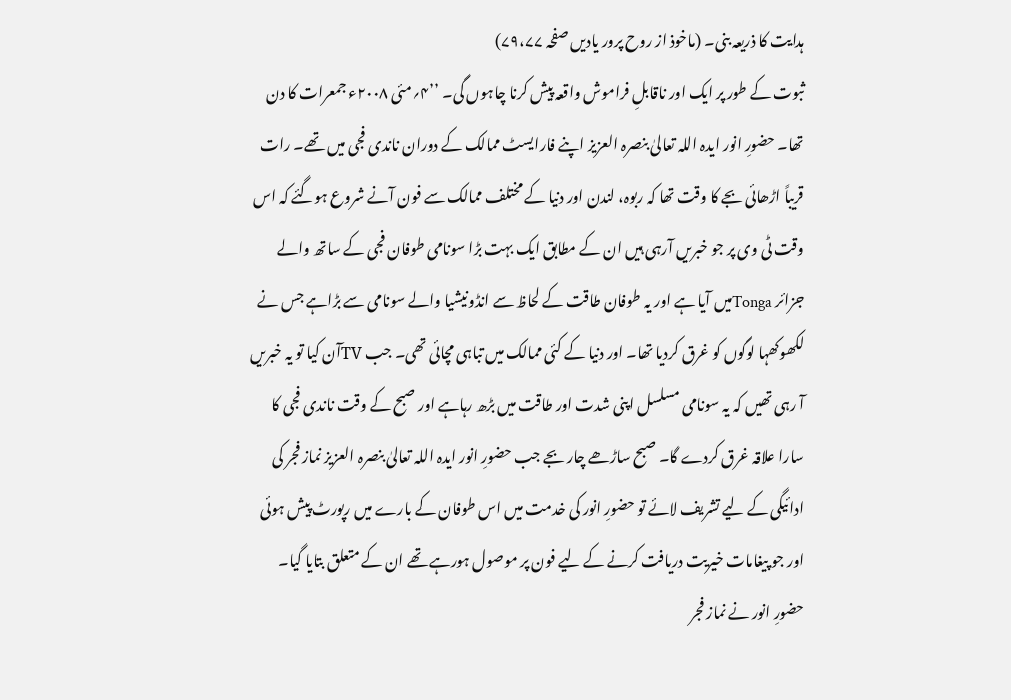ہدایت کا ذریعہ بنی۔ (ماخوذ از روح پرور یادیں صفحہ ۷۹،۷۷)
ثبوت کے طور پر ایک اور ناقابلِ فراموش واقعہ پیش کرنا چاہوں گی۔ ’’۴؍مئی ۲۰۰۸ء جمعرات کا دن تھا۔ حضورِ انور ایدہ اللہ تعالیٰ بنصرہ العزیز اپنے فارایسٹ ممالک کے دوران ناندی فجی میں تھے۔ رات قریباً اڑھائی بجے کا وقت تھا کہ ربوہ، لندن اور دنیا کے مختلف ممالک سے فون آنے شروع ہوگئے کہ اس وقت ٹی وی پر جو خبریں آرہی ہیں ان کے مطابق ایک بہت بڑا سونامی طوفان فجی کے ساتھ والے جزائر Tongaمیں آیا ہے اور یہ طوفان طاقت کے لحاظ سے انڈونیشیا والے سونامی سے بڑاہے جس نے لکھوکھہا لوگوں کو غرق کردیا تھا۔ اور دنیا کے کئی ممالک میں تباہی مچائی تھی۔ جب TVآن کیا تو یہ خبریں آ رہی تھیں کہ یہ سونامی مسلسل اپنی شدت اور طاقت میں بڑھ رہاہے اور صبح کے وقت ناندی فجی کا سارا علاقہ غرق کردے گا۔ صبح ساڑھے چار بجے جب حضورِ انور ایدہ اللہ تعالیٰ بنصرہ العزیز نماز فجر کی ادائیگی کے لیے تشریف لائے تو حضورِ انور کی خدمت میں اس طوفان کے بارے میں رپورٹ پیش ہوئی اور جو پیغامات خیریت دریافت کرنے کے لیے فون پر موصول ہورہے تھے ان کے متعلق بتایا گیا۔ حضورِ انور نے نماز فجر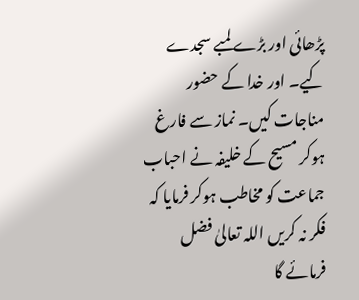پڑھائی اور بڑے لمبے سجدے کیے۔ اور خدا کے حضور مناجات کیں۔ نماز سے فارغ ہوکر مسیح کے خلیفہ نے احباب جماعت کو مخاطب ہوکر فرمایا کہ فکر نہ کریں اللہ تعالیٰ فضل فرمائے گا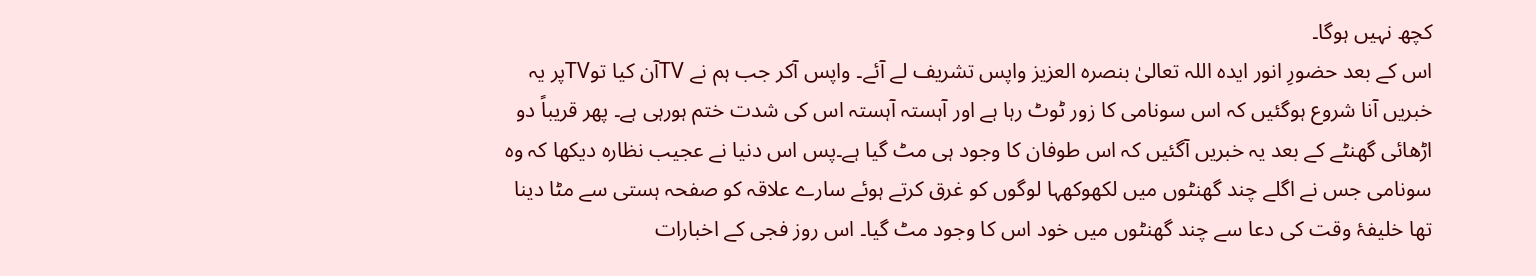کچھ نہیں ہوگا۔
اس کے بعد حضورِ انور ایدہ اللہ تعالیٰ بنصرہ العزیز واپس تشریف لے آئے۔ واپس آکر جب ہم نے TVآن کیا توTVپر یہ خبریں آنا شروع ہوگئیں کہ اس سونامی کا زور ٹوٹ رہا ہے اور آہستہ آہستہ اس کی شدت ختم ہورہی ہے۔ پھر قریباً دو اڑھائی گھنٹے کے بعد یہ خبریں آگئیں کہ اس طوفان کا وجود ہی مٹ گیا ہے۔پس اس دنیا نے عجیب نظارہ دیکھا کہ وہ سونامی جس نے اگلے چند گھنٹوں میں لکھوکھہا لوگوں کو غرق کرتے ہوئے سارے علاقہ کو صفحہ ہستی سے مٹا دینا تھا خلیفۂ وقت کی دعا سے چند گھنٹوں میں خود اس کا وجود مٹ گیا۔ اس روز فجی کے اخبارات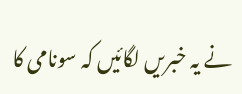نے یہ خبریں لگائیں کہ سونامی کا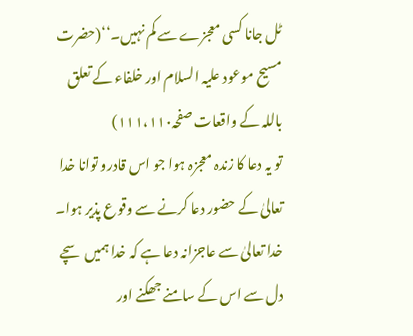ٹل جانا کسی معجزے سے کم نہیں۔‘‘(حضرت مسیح موعود علیہ السلام اور خلفاء کے تعلق باللہ کے واقعات صفحہ۱۱۱،۱۱۰)
تو یہ دعا کا زندہ معجزہ ہوا جو اس قادرو توانا خدا تعالیٰ کے حضور دعا کرنے سے وقوع پذیر ہوا۔
خدا تعالیٰ سے عاجزانہ دعا ہے کہ خدا ہمیں سچے دل سے اس کے سامنے جھکنے اور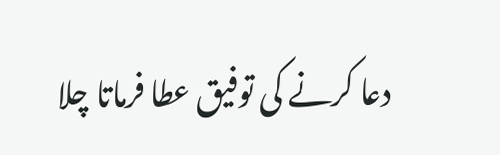دعا کرنے کی توفیق عطا فرماتا چلا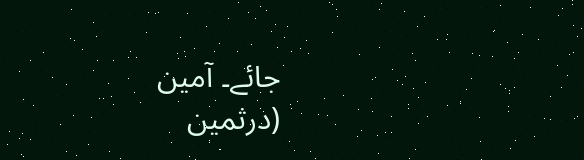جائے۔ آمین
(درثمین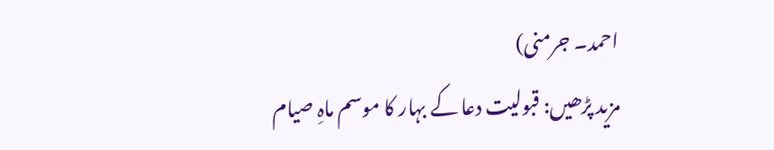احمد۔ جرمنی)
مزید پڑھیں: قبولیت دعا کے بہار کا موسم ماہِ صیام